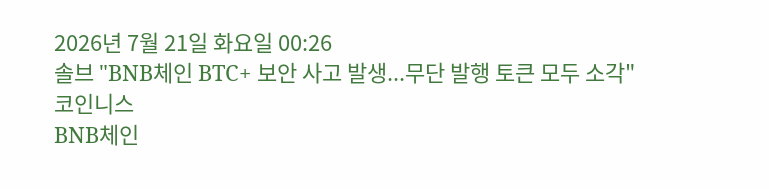2026년 7월 21일 화요일 00:26
솔브 "BNB체인 BTC+ 보안 사고 발생...무단 발행 토큰 모두 소각"
코인니스
BNB체인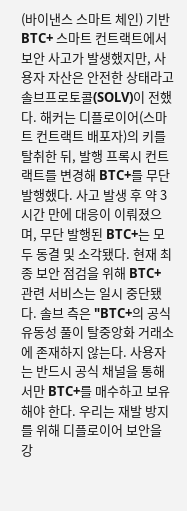(바이낸스 스마트 체인) 기반 BTC+ 스마트 컨트랙트에서 보안 사고가 발생했지만, 사용자 자산은 안전한 상태라고 솔브프로토콜(SOLV)이 전했다. 해커는 디플로이어(스마트 컨트랙트 배포자)의 키를 탈취한 뒤, 발행 프록시 컨트랙트를 변경해 BTC+를 무단 발행했다. 사고 발생 후 약 3시간 만에 대응이 이뤄졌으며, 무단 발행된 BTC+는 모두 동결 및 소각됐다. 현재 최종 보안 점검을 위해 BTC+ 관련 서비스는 일시 중단됐다. 솔브 측은 "BTC+의 공식 유동성 풀이 탈중앙화 거래소에 존재하지 않는다. 사용자는 반드시 공식 채널을 통해서만 BTC+를 매수하고 보유해야 한다. 우리는 재발 방지를 위해 디플로이어 보안을 강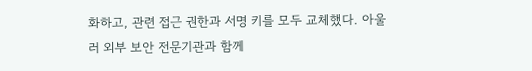화하고, 관련 접근 권한과 서명 키를 모두 교체했다. 아울러 외부 보안 전문기관과 함께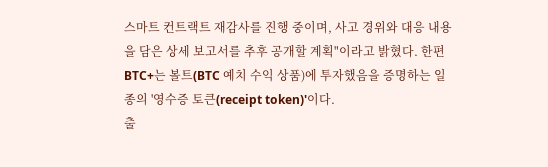스마트 컨트랙트 재감사를 진행 중이며, 사고 경위와 대응 내용을 담은 상세 보고서를 추후 공개할 계획"이라고 밝혔다. 한편 BTC+는 볼트(BTC 예치 수익 상품)에 투자했음을 증명하는 일종의 '영수증 토큰(receipt token)'이다.
출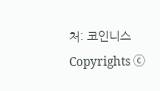처: 코인니스
Copyrights ⓒ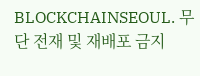BLOCKCHAINSEOUL. 무단 전재 및 재배포 금지